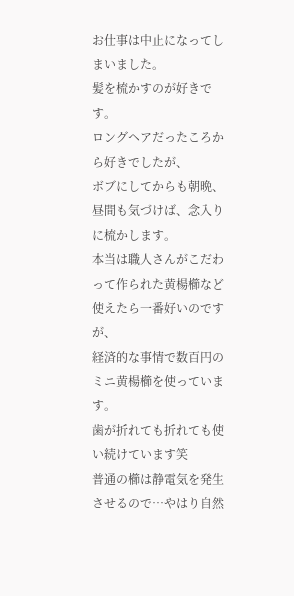お仕事は中止になってしまいました。
髪を梳かすのが好きです。
ロングヘアだったころから好きでしたが、
ボブにしてからも朝晩、昼間も気づけば、念入りに梳かします。
本当は職人さんがこだわって作られた黄楊櫛など使えたら一番好いのですが、
経済的な事情で数百円のミニ黄楊櫛を使っています。
歯が折れても折れても使い続けています笑
普通の櫛は静電気を発生させるので…やはり自然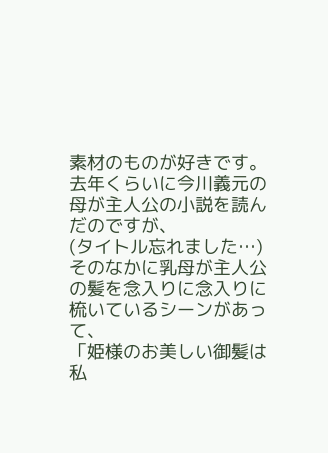素材のものが好きです。
去年くらいに今川義元の母が主人公の小説を読んだのですが、
(タイトル忘れました…)
そのなかに乳母が主人公の髪を念入りに念入りに梳いているシーンがあって、
「姫様のお美しい御髪は私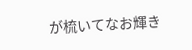が梳いてなお輝き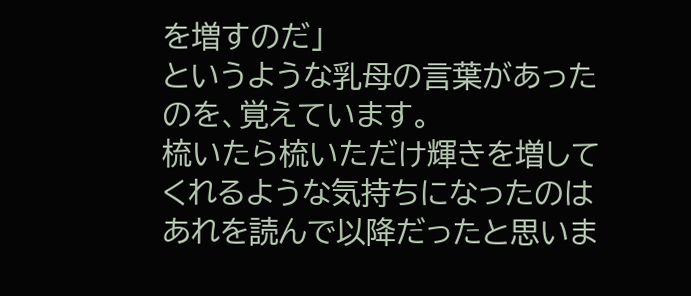を増すのだ」
というような乳母の言葉があったのを、覚えています。
梳いたら梳いただけ輝きを増してくれるような気持ちになったのは
あれを読んで以降だったと思いま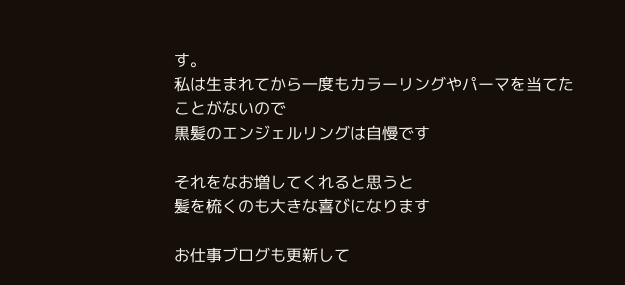す。
私は生まれてから一度もカラーリングやパーマを当てたことがないので
黒髪のエンジェルリングは自慢です

それをなお増してくれると思うと
髪を梳くのも大きな喜びになります

お仕事ブログも更新して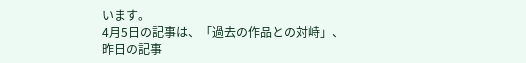います。
4月5日の記事は、「過去の作品との対峙」、
昨日の記事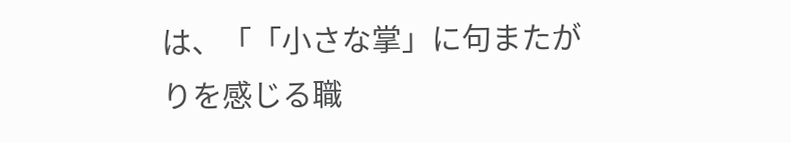は、「「小さな掌」に句またがりを感じる職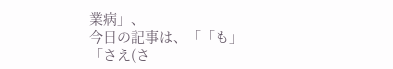業病」、
今日の記事は、「「も」「さえ(さ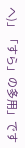へ)」「すら」の多用」です